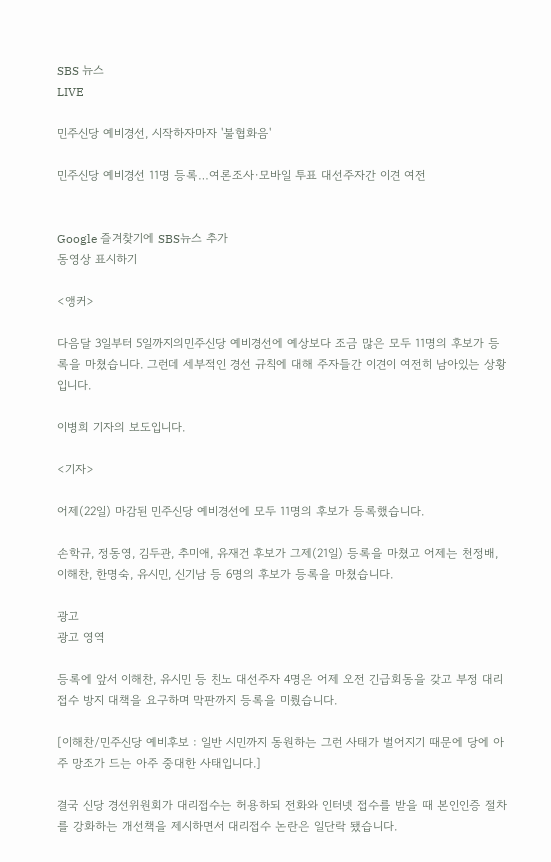SBS 뉴스
LIVE

민주신당 예비경선, 시작하자마자 '불협화음'

민주신당 예비경선 11명 등록…여론조사·모바일 투표 대선주자간 이견 여전


Google 즐겨찾기에 SBS뉴스 추가
동영상 표시하기

<앵커>

다음달 3일부터 5일까지의민주신당 예비경선에 예상보다 조금 많은 모두 11명의 후보가 등록을 마쳤습니다. 그런데 세부적인 경선 규칙에 대해 주자들간 이견이 여전히 남아있는 상황입니다.

이병희 기자의 보도입니다.

<기자>

어제(22일) 마감된 민주신당 예비경선에 모두 11명의 후보가 등록했습니다.

손학규, 정동영, 김두관, 추미애, 유재건 후보가 그제(21일) 등록을 마쳤고 어제는 천정배, 이해찬, 한명숙, 유시민, 신기남 등 6명의 후보가 등록을 마쳤습니다.

광고
광고 영역

등록에 앞서 이해찬, 유시민 등 친노 대선주자 4명은 어제 오전 긴급회동을 갖고 부정 대리접수 방지 대책을 요구하며 막판까지 등록을 미뤘습니다.

[이해찬/민주신당 예비후보 : 일반 시민까지 동원하는 그런 사태가 벌어지기 때문에 당에 아주 망조가 드는 아주 중대한 사태입니다.]

결국 신당 경선위원회가 대리접수는 허용하되 전화와 인터넷 접수를 받을 때 본인인증 절차를 강화하는 개선책을 제시하면서 대리접수 논란은 일단락 됐습니다.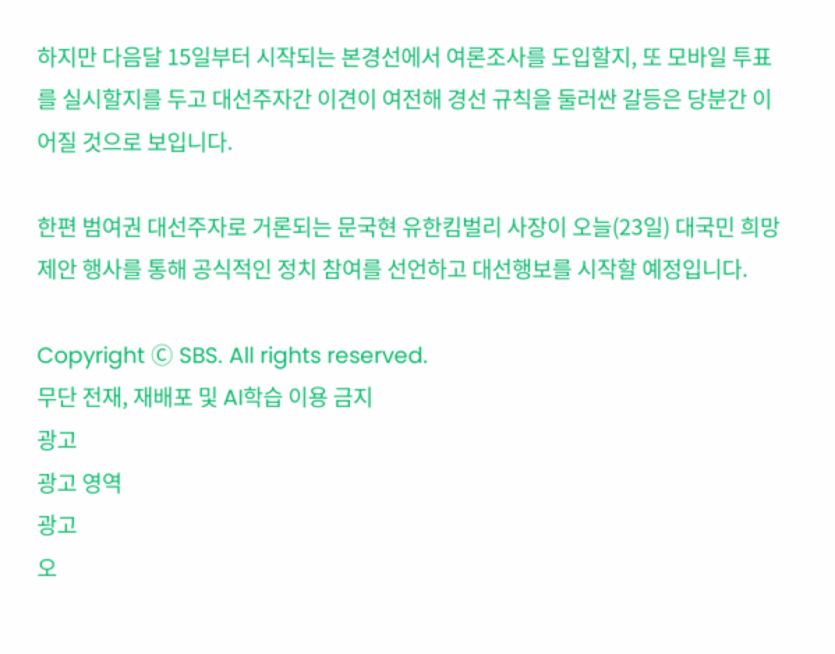하지만 다음달 15일부터 시작되는 본경선에서 여론조사를 도입할지, 또 모바일 투표를 실시할지를 두고 대선주자간 이견이 여전해 경선 규칙을 둘러싼 갈등은 당분간 이어질 것으로 보입니다.

한편 범여권 대선주자로 거론되는 문국현 유한킴벌리 사장이 오늘(23일) 대국민 희망제안 행사를 통해 공식적인 정치 참여를 선언하고 대선행보를 시작할 예정입니다.

Copyright Ⓒ SBS. All rights reserved.
무단 전재, 재배포 및 AI학습 이용 금지
광고
광고 영역
광고
오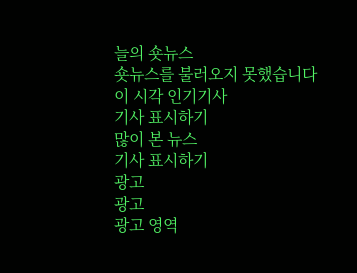늘의 숏뉴스
숏뉴스를 불러오지 못했습니다
이 시각 인기기사
기사 표시하기
많이 본 뉴스
기사 표시하기
광고
광고
광고 영역